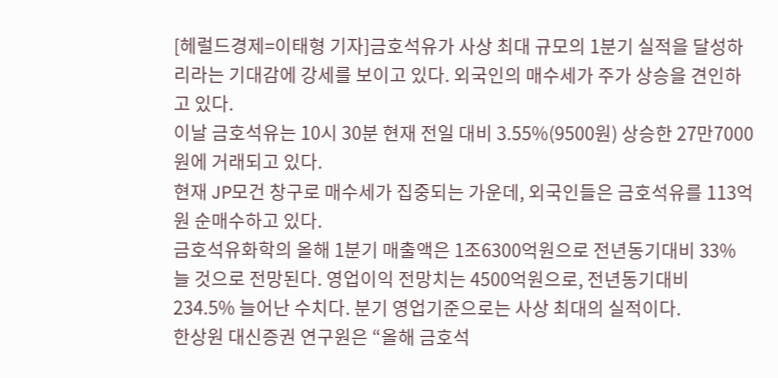[헤럴드경제=이태형 기자]금호석유가 사상 최대 규모의 1분기 실적을 달성하리라는 기대감에 강세를 보이고 있다. 외국인의 매수세가 주가 상승을 견인하고 있다.
이날 금호석유는 10시 30분 현재 전일 대비 3.55%(9500원) 상승한 27만7000원에 거래되고 있다.
현재 JP모건 창구로 매수세가 집중되는 가운데, 외국인들은 금호석유를 113억원 순매수하고 있다.
금호석유화학의 올해 1분기 매출액은 1조6300억원으로 전년동기대비 33% 늘 것으로 전망된다. 영업이익 전망치는 4500억원으로, 전년동기대비 234.5% 늘어난 수치다. 분기 영업기준으로는 사상 최대의 실적이다.
한상원 대신증권 연구원은 “올해 금호석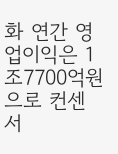화 연간 영업이익은 1조7700억원으로 컨센서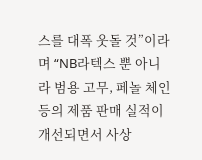스를 대폭 웃돌 것”이라며 “NB라텍스 뿐 아니라 범용 고무, 페놀 체인 등의 제품 판매 실적이 개선되면서 사상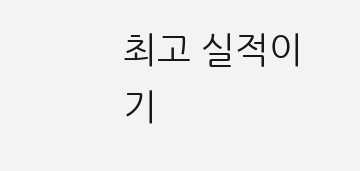최고 실적이 기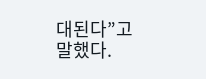대된다”고 말했다.